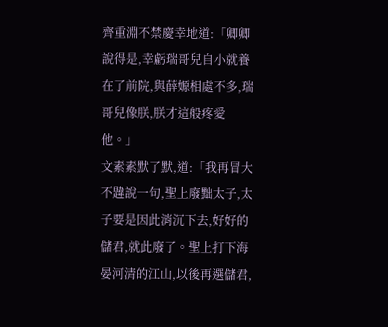齊重淵不禁慶幸地道:「卿卿說得是,幸虧瑞哥兒自小就養在了前院,與薛嫄相處不多,瑞哥兒像朕,朕才這般疼愛他。」
文素素默了默,道:「我再冒大不韙說一句,聖上廢黜太子,太子要是因此消沉下去,好好的儲君,就此廢了。聖上打下海晏河清的江山,以後再選儲君,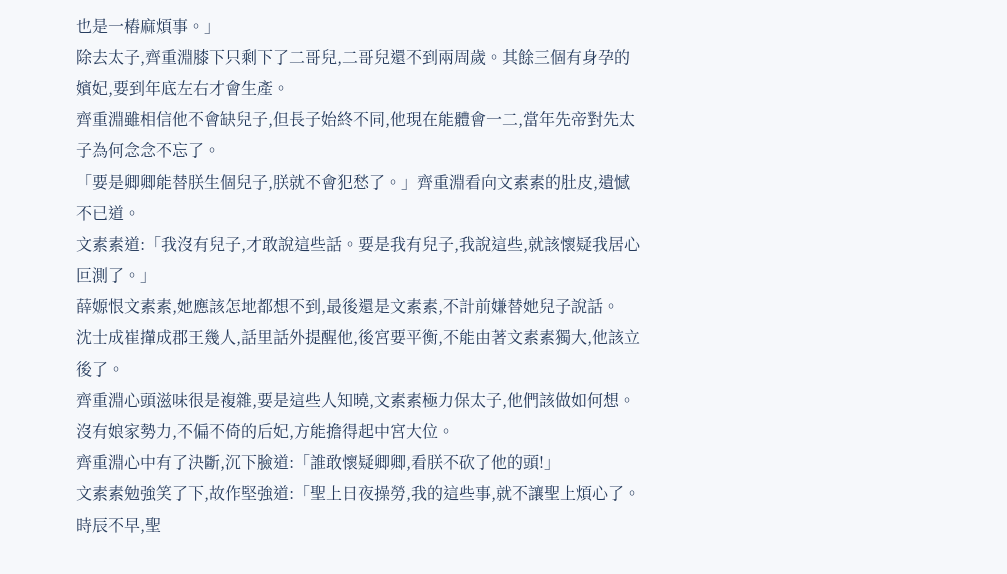也是一樁麻煩事。」
除去太子,齊重淵膝下只剩下了二哥兒,二哥兒還不到兩周歲。其餘三個有身孕的嬪妃,要到年底左右才會生產。
齊重淵雖相信他不會缺兒子,但長子始終不同,他現在能體會一二,當年先帝對先太子為何念念不忘了。
「要是卿卿能替朕生個兒子,朕就不會犯愁了。」齊重淵看向文素素的肚皮,遺憾不已道。
文素素道:「我沒有兒子,才敢說這些話。要是我有兒子,我說這些,就該懷疑我居心叵測了。」
薛嫄恨文素素,她應該怎地都想不到,最後還是文素素,不計前嫌替她兒子說話。
沈士成崔攆成郡王幾人,話里話外提醒他,後宮要平衡,不能由著文素素獨大,他該立後了。
齊重淵心頭滋味很是複雜,要是這些人知曉,文素素極力保太子,他們該做如何想。
沒有娘家勢力,不偏不倚的后妃,方能擔得起中宮大位。
齊重淵心中有了決斷,沉下臉道:「誰敢懷疑卿卿,看朕不砍了他的頭!」
文素素勉強笑了下,故作堅強道:「聖上日夜操勞,我的這些事,就不讓聖上煩心了。時辰不早,聖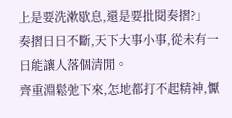上是要洗漱歇息,還是要批閱奏摺?」
奏摺日日不斷,天下大事小事,從未有一日能讓人落個清閒。
齊重淵鬆弛下來,怎地都打不起精神,懨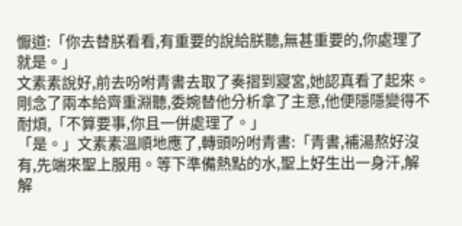懨道:「你去替朕看看,有重要的說給朕聽,無甚重要的,你處理了就是。」
文素素說好,前去吩咐青書去取了奏摺到寢宮,她認真看了起來。剛念了兩本給齊重淵聽,委婉替他分析拿了主意,他便隱隱變得不耐煩,「不算要事,你且一併處理了。」
「是。」文素素溫順地應了,轉頭吩咐青書:「青書,補湯熬好沒有,先端來聖上服用。等下準備熱點的水,聖上好生出一身汗,解解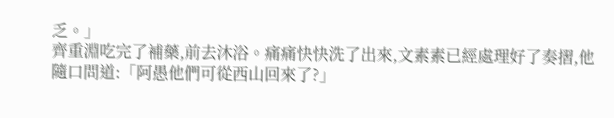乏。」
齊重淵吃完了補藥,前去沐浴。痛痛快快洗了出來,文素素已經處理好了奏摺,他隨口問道:「阿愚他們可從西山回來了?」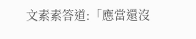文素素答道:「應當還沒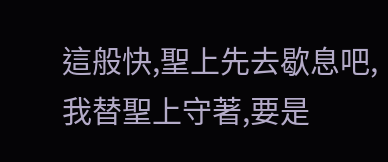這般快,聖上先去歇息吧,我替聖上守著,要是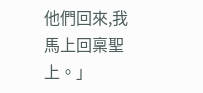他們回來,我馬上回稟聖上。」